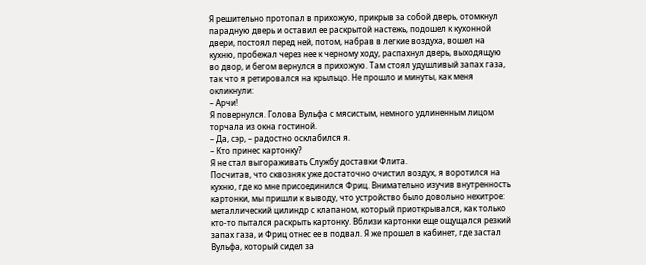Я решительно протопал в прихожую, прикрыв за собой дверь, отомкнул парадную дверь и оставил ее раскрытой настежь, подошел к кухонной двери, постоял перед ней, потом, набрав в легкие воздуха, вошел на кухню, пробежал через нее к черному ходу, распахнул дверь, выходящую во двор, и бегом вернулся в прихожую. Там стоял удушливый запах газа, так что я ретировался на крыльцо. Не прошло и минуты, как меня окликнули:
– Арчи!
Я повернулся. Голова Вульфа с мясистым, немного удлиненным лицом торчала из окна гостиной.
– Да, сэр, – радостно осклабился я.
– Кто принес картонку?
Я не стал выгораживать Службу доставки Флита.
Посчитав, что сквозняк уже достаточно очистил воздух, я воротился на кухню, где ко мне присоединился Фриц. Внимательно изучив внутренность картонки, мы пришли к выводу, что устройство было довольно нехитрое: металлический цилиндр с клапаном, который приоткрывался, как только кто-то пытался раскрыть картонку. Вблизи картонки еще ощущался резкий запах газа, и Фриц отнес ее в подвал. Я же прошел в кабинет, где застал Вульфа, который сидел за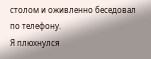столом и оживленно беседовал по телефону.
Я плюхнулся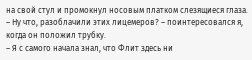на свой стул и промокнул носовым платком слезящиеся глаза.
– Ну что, разоблачили этих лицемеров? – поинтересовался я, когда он положил трубку.
– Я с самого начала знал, что Флит здесь ни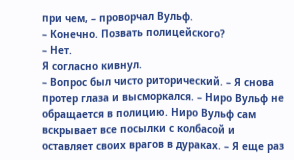при чем, – проворчал Вульф.
– Конечно. Позвать полицейского?
– Нет.
Я согласно кивнул.
– Вопрос был чисто риторический. – Я снова протер глаза и высморкался. – Ниро Вульф не обращается в полицию. Ниро Вульф сам вскрывает все посылки с колбасой и оставляет своих врагов в дураках. – Я еще раз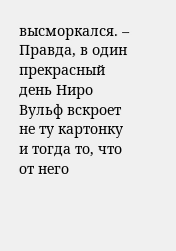высморкался. – Правда, в один прекрасный день Ниро Вульф вскроет не ту картонку и тогда то, что от него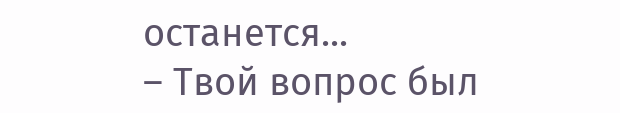останется...
– Твой вопрос был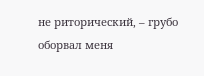не риторический, – грубо оборвал меня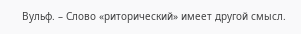Вульф. – Слово «риторический» имеет другой смысл.